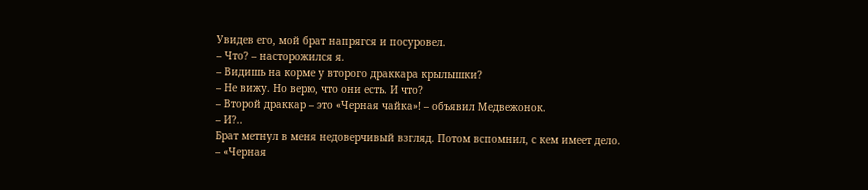Увидев его, мой брат напрягся и посуровел.
– Что? – насторожился я.
– Видишь на корме у второго драккара крылышки?
– Не вижу. Но верю, что они есть. И что?
– Второй драккар – это «Черная чайка»! – объявил Медвежонок.
– И?..
Брат метнул в меня недоверчивый взгляд. Потом вспомнил, с кем имеет дело.
– «Черная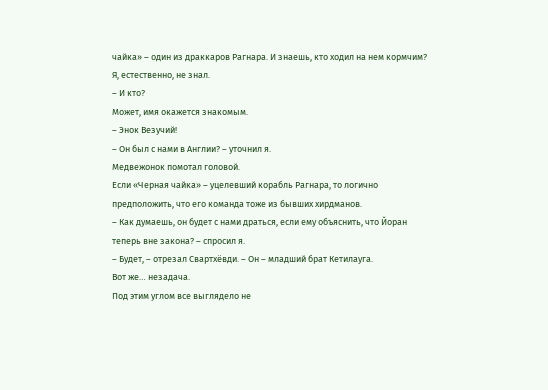чайка» – один из драккаров Рагнара. И знаешь, кто ходил на нем кормчим?
Я, естественно, не знал.
– И кто?
Может, имя окажется знакомым.
– Энок Везучий!
– Он был с нами в Англии? – уточнил я.
Медвежонок помотал головой.
Если «Черная чайка» – уцелевший корабль Рагнара, то логично предположить, что его команда тоже из бывших хирдманов.
– Как думаешь, он будет с нами драться, если ему объяснить, что Йоран теперь вне закона? – спросил я.
– Будет, – отрезал Свартхёвди. – Он – младший брат Кетилауга.
Вот же… незадача.
Под этим углом все выглядело не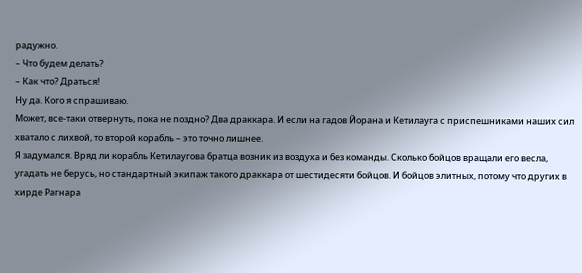радужно.
– Что будем делать?
– Как что? Драться!
Ну да. Кого я спрашиваю.
Может, все-таки отвернуть, пока не поздно? Два драккара. И если на гадов Йорана и Кетилауга с приспешниками наших сил хватало с лихвой, то второй корабль – это точно лишнее.
Я задумался. Вряд ли корабль Кетилаугова братца возник из воздуха и без команды. Сколько бойцов вращали его весла, угадать не берусь, но стандартный экипаж такого драккара от шестидесяти бойцов. И бойцов элитных, потому что других в хирде Рагнара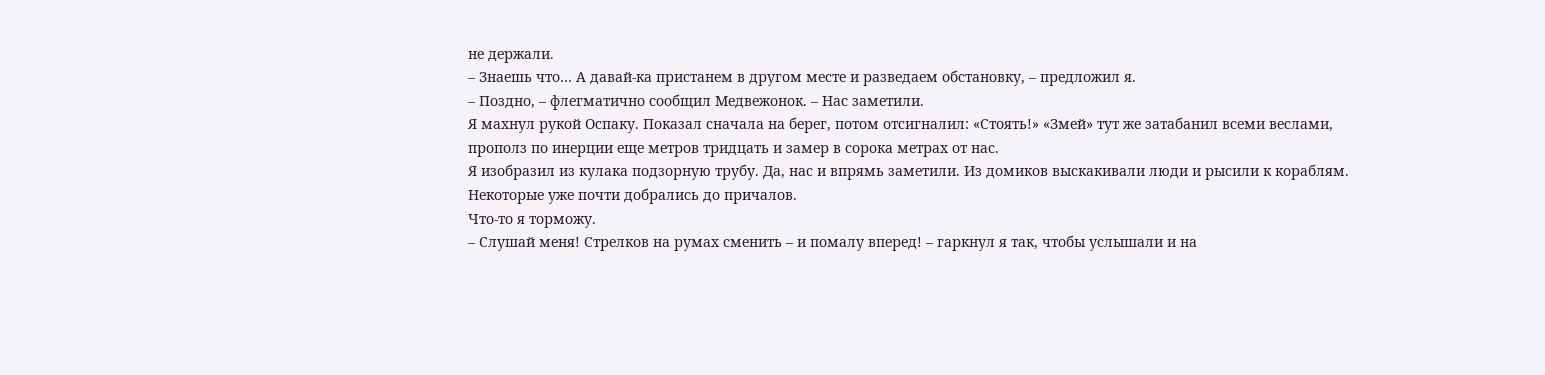не держали.
– Знаешь что… А давай-ка пристанем в другом месте и разведаем обстановку, – предложил я.
– Поздно, – флегматично сообщил Медвежонок. – Нас заметили.
Я махнул рукой Оспаку. Показал сначала на берег, потом отсигналил: «Стоять!» «Змей» тут же затабанил всеми веслами, прополз по инерции еще метров тридцать и замер в сорока метрах от нас.
Я изобразил из кулака подзорную трубу. Да, нас и впрямь заметили. Из домиков выскакивали люди и рысили к кораблям. Некоторые уже почти добрались до причалов.
Что-то я торможу.
– Слушай меня! Стрелков на румах сменить – и помалу вперед! – гаркнул я так, чтобы услышали и на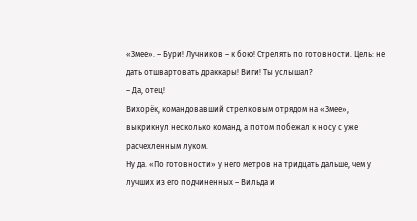«Змее». – Бури! Лучников – к бою! Стрелять по готовности. Цель: не дать отшвартовать драккары! Виги! Ты услышал?
– Да, отец!
Вихорёк, командовавший стрелковым отрядом на «Змее», выкрикнул несколько команд, а потом побежал к носу с уже расчехленным луком.
Ну да. «По готовности» у него метров на тридцать дальше, чем у лучших из его подчиненных – Вильда и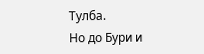Тулба.
Но до Бури и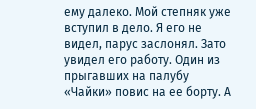ему далеко. Мой степняк уже вступил в дело. Я его не видел, парус заслонял. Зато увидел его работу. Один из прыгавших на палубу «Чайки» повис на ее борту. А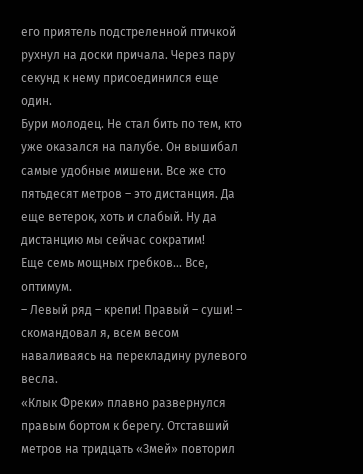его приятель подстреленной птичкой рухнул на доски причала. Через пару секунд к нему присоединился еще один.
Бури молодец. Не стал бить по тем, кто уже оказался на палубе. Он вышибал самые удобные мишени. Все же сто пятьдесят метров – это дистанция. Да еще ветерок, хоть и слабый. Ну да дистанцию мы сейчас сократим!
Еще семь мощных гребков… Все, оптимум.
– Левый ряд – крепи! Правый – суши! – скомандовал я, всем весом наваливаясь на перекладину рулевого весла.
«Клык Фреки» плавно развернулся правым бортом к берегу. Отставший метров на тридцать «Змей» повторил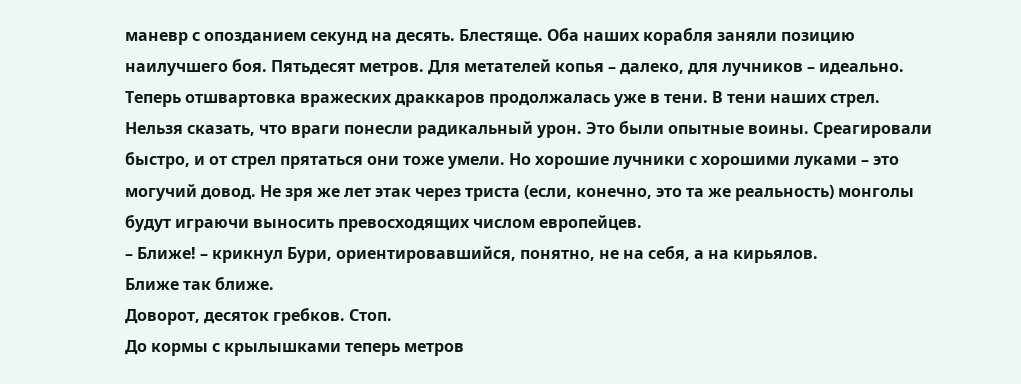маневр с опозданием секунд на десять. Блестяще. Оба наших корабля заняли позицию наилучшего боя. Пятьдесят метров. Для метателей копья – далеко, для лучников – идеально.
Теперь отшвартовка вражеских драккаров продолжалась уже в тени. В тени наших стрел.
Нельзя сказать, что враги понесли радикальный урон. Это были опытные воины. Среагировали быстро, и от стрел прятаться они тоже умели. Но хорошие лучники с хорошими луками – это могучий довод. Не зря же лет этак через триста (если, конечно, это та же реальность) монголы будут играючи выносить превосходящих числом европейцев.
– Ближе! – крикнул Бури, ориентировавшийся, понятно, не на себя, а на кирьялов.
Ближе так ближе.
Доворот, десяток гребков. Стоп.
До кормы с крылышками теперь метров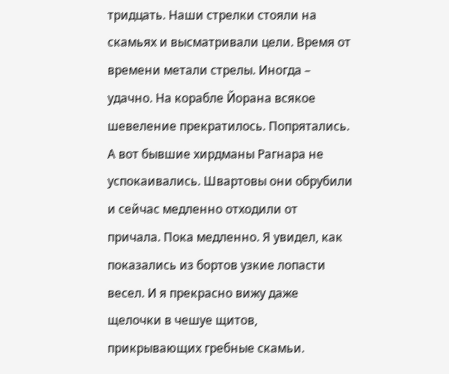тридцать. Наши стрелки стояли на скамьях и высматривали цели. Время от времени метали стрелы. Иногда – удачно. На корабле Йорана всякое шевеление прекратилось. Попрятались. А вот бывшие хирдманы Рагнара не успокаивались. Швартовы они обрубили и сейчас медленно отходили от причала. Пока медленно. Я увидел, как показались из бортов узкие лопасти весел. И я прекрасно вижу даже щелочки в чешуе щитов, прикрывающих гребные скамьи.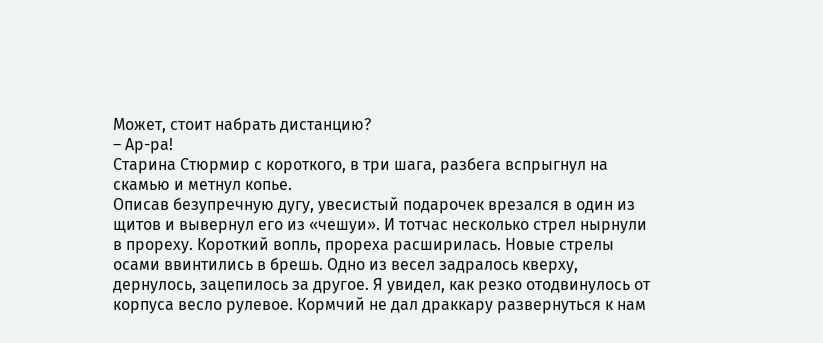Может, стоит набрать дистанцию?
– Ар-ра!
Старина Стюрмир с короткого, в три шага, разбега вспрыгнул на скамью и метнул копье.
Описав безупречную дугу, увесистый подарочек врезался в один из щитов и вывернул его из «чешуи». И тотчас несколько стрел нырнули в прореху. Короткий вопль, прореха расширилась. Новые стрелы осами ввинтились в брешь. Одно из весел задралось кверху, дернулось, зацепилось за другое. Я увидел, как резко отодвинулось от корпуса весло рулевое. Кормчий не дал драккару развернуться к нам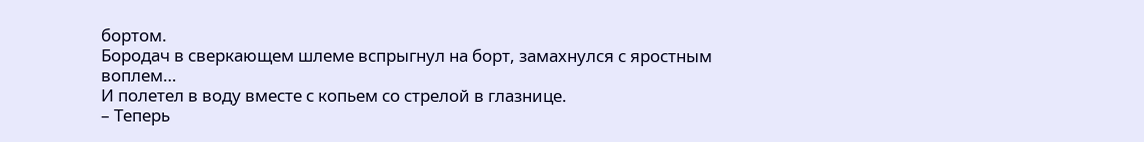бортом.
Бородач в сверкающем шлеме вспрыгнул на борт, замахнулся с яростным воплем…
И полетел в воду вместе с копьем со стрелой в глазнице.
– Теперь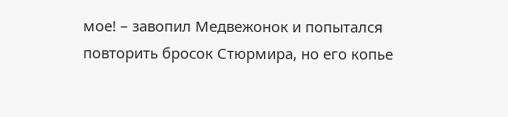мое! – завопил Медвежонок и попытался повторить бросок Стюрмира, но его копье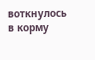воткнулось в корму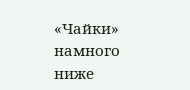«Чайки» намного ниже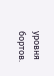уровня бортов.